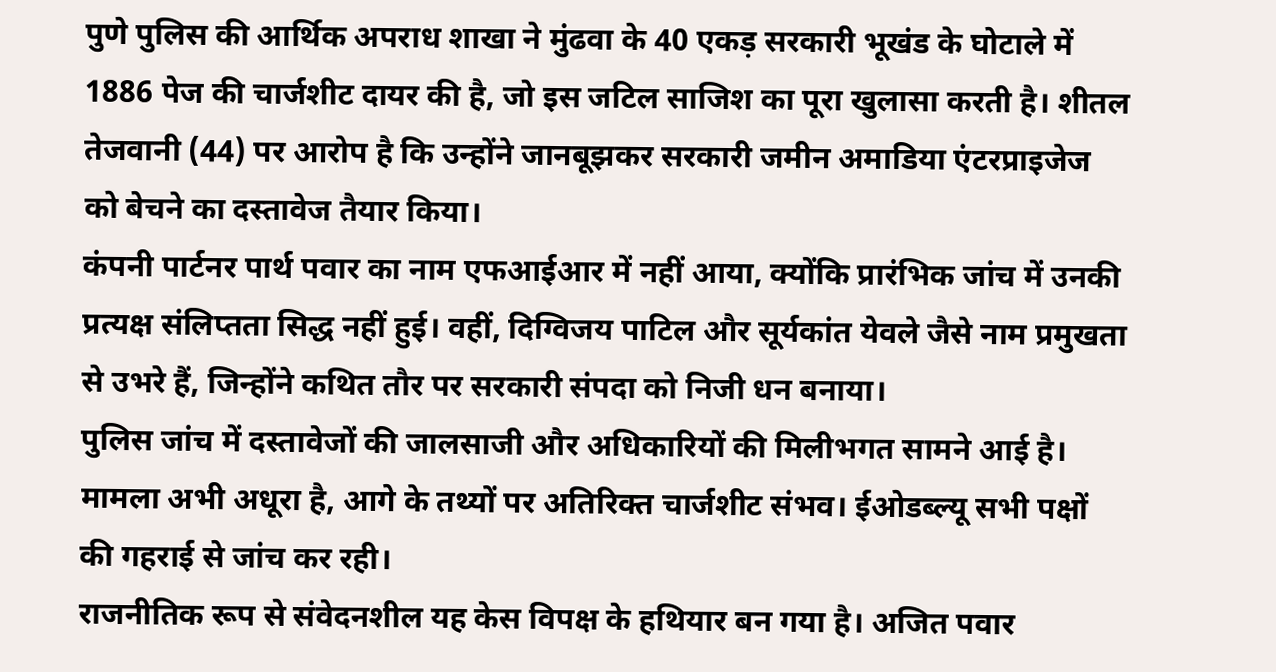पुणे पुलिस की आर्थिक अपराध शाखा ने मुंढवा के 40 एकड़ सरकारी भूखंड के घोटाले में 1886 पेज की चार्जशीट दायर की है, जो इस जटिल साजिश का पूरा खुलासा करती है। शीतल तेजवानी (44) पर आरोप है कि उन्होंने जानबूझकर सरकारी जमीन अमाडिया एंटरप्राइजेज को बेचने का दस्तावेज तैयार किया।
कंपनी पार्टनर पार्थ पवार का नाम एफआईआर में नहीं आया, क्योंकि प्रारंभिक जांच में उनकी प्रत्यक्ष संलिप्तता सिद्ध नहीं हुई। वहीं, दिग्विजय पाटिल और सूर्यकांत येवले जैसे नाम प्रमुखता से उभरे हैं, जिन्होंने कथित तौर पर सरकारी संपदा को निजी धन बनाया।
पुलिस जांच में दस्तावेजों की जालसाजी और अधिकारियों की मिलीभगत सामने आई है। मामला अभी अधूरा है, आगे के तथ्यों पर अतिरिक्त चार्जशीट संभव। ईओडब्ल्यू सभी पक्षों की गहराई से जांच कर रही।
राजनीतिक रूप से संवेदनशील यह केस विपक्ष के हथियार बन गया है। अजित पवार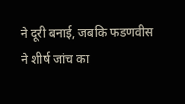ने दूरी बनाई, जबकि फडणवीस ने शीर्ष जांच का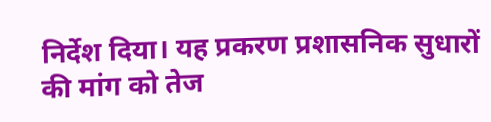निर्देश दिया। यह प्रकरण प्रशासनिक सुधारों की मांग को तेज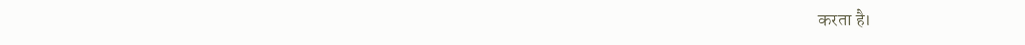करता है।